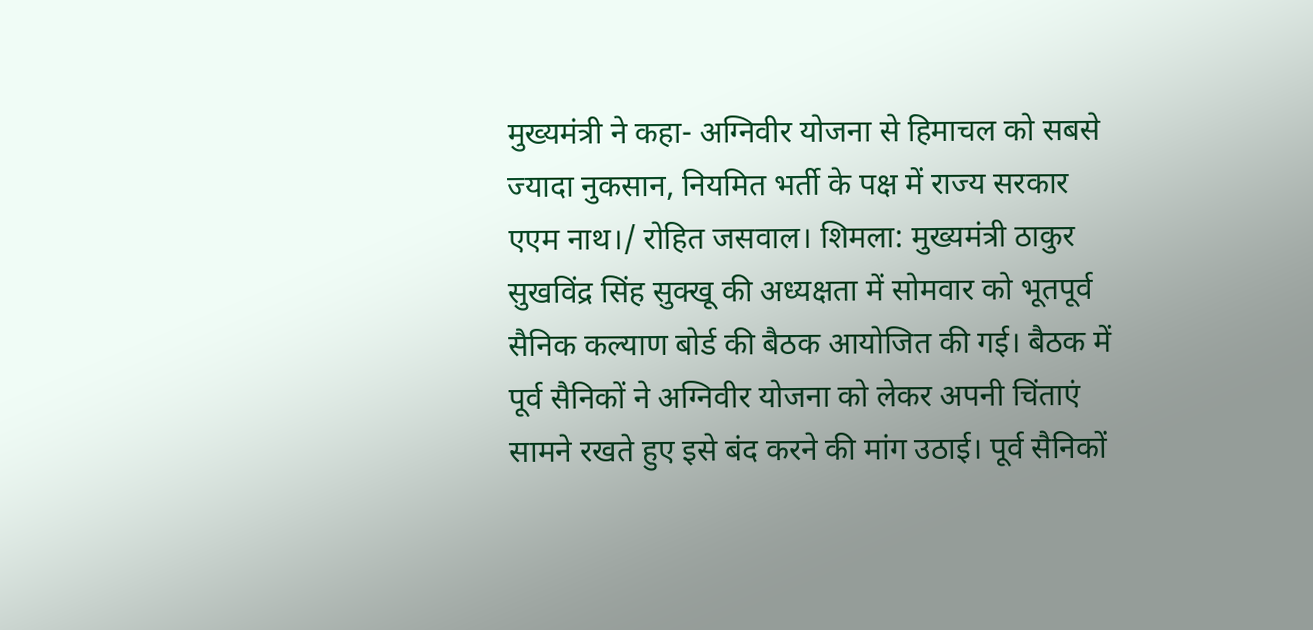मुख्यमंत्री ने कहा- अग्निवीर योजना से हिमाचल को सबसे ज्यादा नुकसान, नियमित भर्ती के पक्ष में राज्य सरकार
एएम नाथ।/ रोहित जसवाल। शिमला: मुख्यमंत्री ठाकुर सुखविंद्र सिंह सुक्खू की अध्यक्षता में सोमवार को भूतपूर्व सैनिक कल्याण बोर्ड की बैठक आयोजित की गई। बैठक में पूर्व सैनिकों ने अग्निवीर योजना को लेकर अपनी चिंताएं सामने रखते हुए इसे बंद करने की मांग उठाई। पूर्व सैनिकों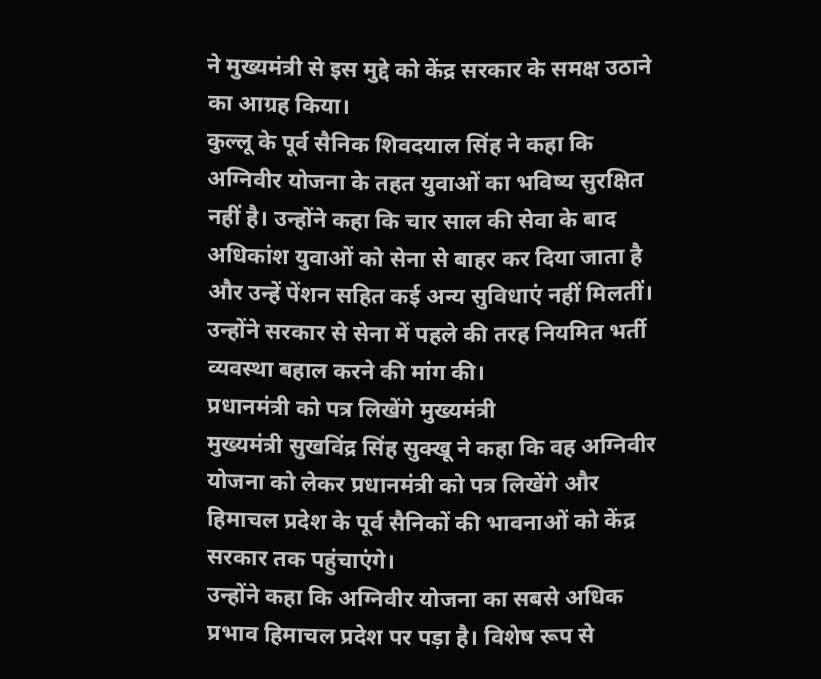ने मुख्यमंत्री से इस मुद्दे को केंद्र सरकार के समक्ष उठाने का आग्रह किया।
कुल्लू के पूर्व सैनिक शिवदयाल सिंह ने कहा कि अग्निवीर योजना के तहत युवाओं का भविष्य सुरक्षित नहीं है। उन्होंने कहा कि चार साल की सेवा के बाद अधिकांश युवाओं को सेना से बाहर कर दिया जाता है और उन्हें पेंशन सहित कई अन्य सुविधाएं नहीं मिलतीं। उन्होंने सरकार से सेना में पहले की तरह नियमित भर्ती व्यवस्था बहाल करने की मांग की।
प्रधानमंत्री को पत्र लिखेंगे मुख्यमंत्री
मुख्यमंत्री सुखविंद्र सिंह सुक्खू ने कहा कि वह अग्निवीर योजना को लेकर प्रधानमंत्री को पत्र लिखेंगे और हिमाचल प्रदेश के पूर्व सैनिकों की भावनाओं को केंद्र सरकार तक पहुंचाएंगे।
उन्होंने कहा कि अग्निवीर योजना का सबसे अधिक प्रभाव हिमाचल प्रदेश पर पड़ा है। विशेष रूप से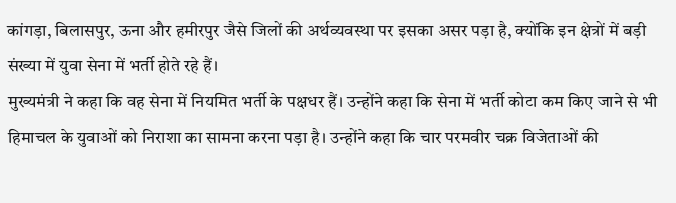कांगड़ा, बिलासपुर, ऊना और हमीरपुर जैसे जिलों की अर्थव्यवस्था पर इसका असर पड़ा है, क्योंकि इन क्षेत्रों में बड़ी संख्या में युवा सेना में भर्ती होते रहे हैं।
मुख्यमंत्री ने कहा कि वह सेना में नियमित भर्ती के पक्षधर हैं। उन्होंने कहा कि सेना में भर्ती कोटा कम किए जाने से भी हिमाचल के युवाओं को निराशा का सामना करना पड़ा है। उन्होंने कहा कि चार परमवीर चक्र विजेताओं की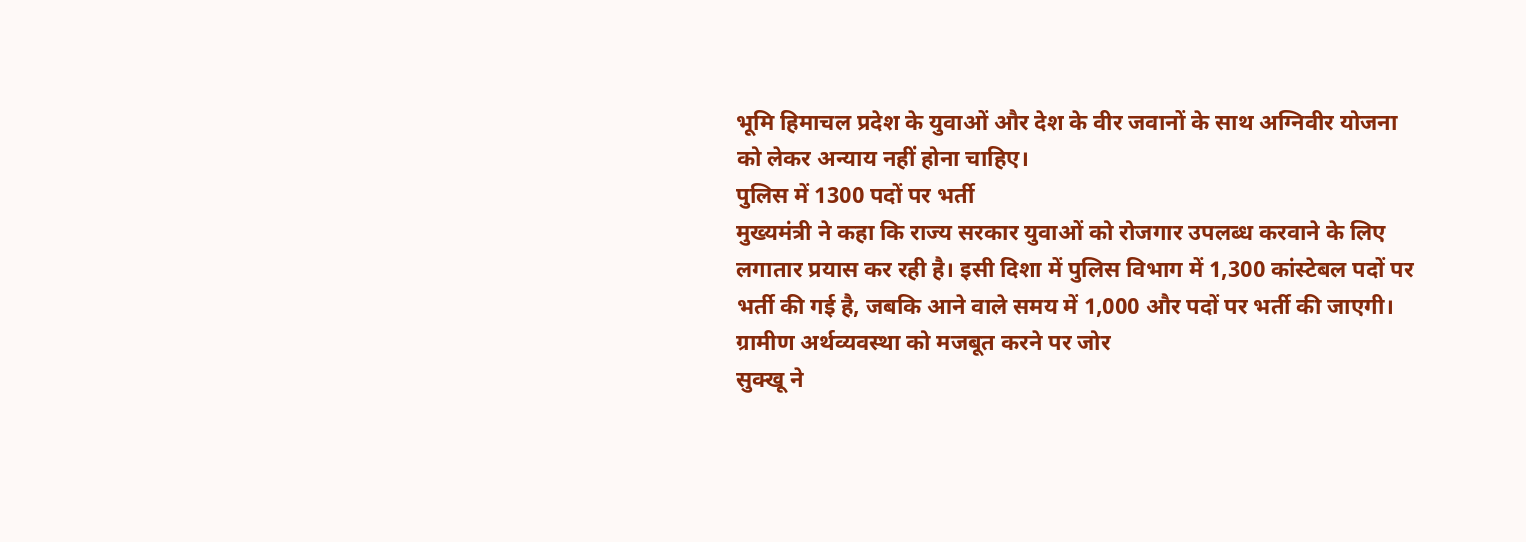भूमि हिमाचल प्रदेश के युवाओं और देश के वीर जवानों के साथ अग्निवीर योजना को लेकर अन्याय नहीं होना चाहिए।
पुलिस में 1300 पदों पर भर्ती
मुख्यमंत्री ने कहा कि राज्य सरकार युवाओं को रोजगार उपलब्ध करवाने के लिए लगातार प्रयास कर रही है। इसी दिशा में पुलिस विभाग में 1,300 कांस्टेबल पदों पर भर्ती की गई है, जबकि आने वाले समय में 1,000 और पदों पर भर्ती की जाएगी।
ग्रामीण अर्थव्यवस्था को मजबूत करने पर जोर
सुक्खू ने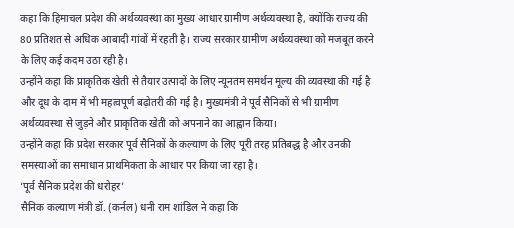कहा कि हिमाचल प्रदेश की अर्थव्यवस्था का मुख्य आधार ग्रामीण अर्थव्यवस्था है, क्योंकि राज्य की 80 प्रतिशत से अधिक आबादी गांवों में रहती है। राज्य सरकार ग्रामीण अर्थव्यवस्था को मजबूत करने के लिए कई कदम उठा रही है।
उन्होंने कहा कि प्राकृतिक खेती से तैयार उत्पादों के लिए न्यूनतम समर्थन मूल्य की व्यवस्था की गई है और दूध के दाम में भी महत्वपूर्ण बढ़ोतरी की गई है। मुख्यमंत्री ने पूर्व सैनिकों से भी ग्रामीण अर्थव्यवस्था से जुड़ने और प्राकृतिक खेती को अपनाने का आह्वान किया।
उन्होंने कहा कि प्रदेश सरकार पूर्व सैनिकों के कल्याण के लिए पूरी तरह प्रतिबद्ध है और उनकी समस्याओं का समाधान प्राथमिकता के आधार पर किया जा रहा है।
‘पूर्व सैनिक प्रदेश की धरोहर’
सैनिक कल्याण मंत्री डॉ. (कर्नल) धनी राम शांडिल ने कहा कि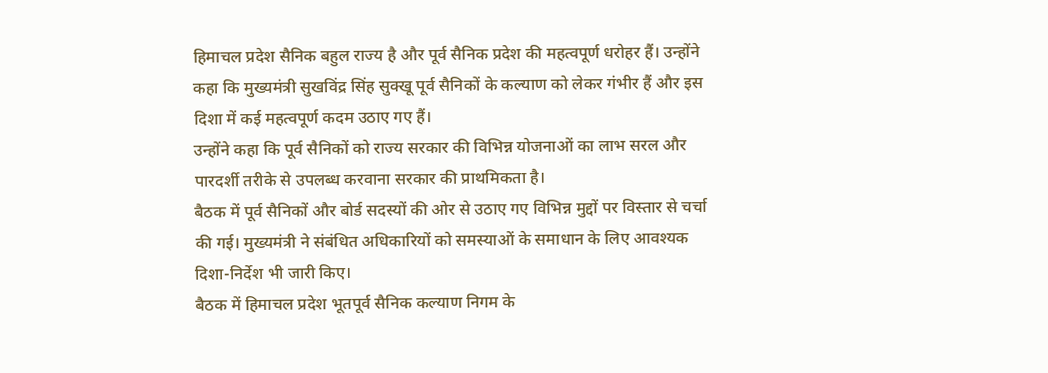हिमाचल प्रदेश सैनिक बहुल राज्य है और पूर्व सैनिक प्रदेश की महत्वपूर्ण धरोहर हैं। उन्होंने कहा कि मुख्यमंत्री सुखविंद्र सिंह सुक्खू पूर्व सैनिकों के कल्याण को लेकर गंभीर हैं और इस दिशा में कई महत्वपूर्ण कदम उठाए गए हैं।
उन्होंने कहा कि पूर्व सैनिकों को राज्य सरकार की विभिन्न योजनाओं का लाभ सरल और पारदर्शी तरीके से उपलब्ध करवाना सरकार की प्राथमिकता है।
बैठक में पूर्व सैनिकों और बोर्ड सदस्यों की ओर से उठाए गए विभिन्न मुद्दों पर विस्तार से चर्चा की गई। मुख्यमंत्री ने संबंधित अधिकारियों को समस्याओं के समाधान के लिए आवश्यक दिशा-निर्देश भी जारी किए।
बैठक में हिमाचल प्रदेश भूतपूर्व सैनिक कल्याण निगम के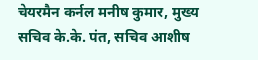चेयरमैन कर्नल मनीष कुमार, मुख्य सचिव के.के. पंत, सचिव आशीष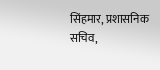सिंहमार, प्रशासनिक सचिव,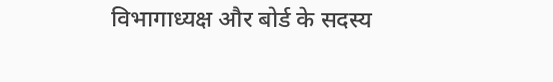विभागाध्यक्ष और बोर्ड के सदस्य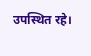उपस्थित रहे।